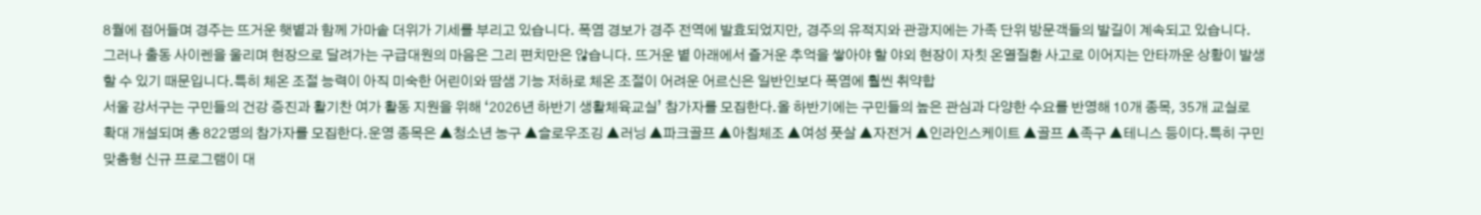8월에 접어들며 경주는 뜨거운 햇볕과 함께 가마솥 더위가 기세를 부리고 있습니다. 폭염 경보가 경주 전역에 발효되었지만, 경주의 유적지와 관광지에는 가족 단위 방문객들의 발길이 계속되고 있습니다. 그러나 출동 사이렌을 울리며 현장으로 달려가는 구급대원의 마음은 그리 편치만은 않습니다. 뜨거운 볕 아래에서 즐거운 추억을 쌓아야 할 야외 현장이 자칫 온열질환 사고로 이어지는 안타까운 상황이 발생할 수 있기 때문입니다.특히 체온 조절 능력이 아직 미숙한 어린이와 땀샘 기능 저하로 체온 조절이 어려운 어르신은 일반인보다 폭염에 훨씬 취약합
서울 강서구는 구민들의 건강 증진과 활기찬 여가 활동 지원을 위해 ‘2026년 하반기 생활체육교실’ 참가자를 모집한다.올 하반기에는 구민들의 높은 관심과 다양한 수요를 반영해 10개 종목, 35개 교실로 확대 개설되며 총 822명의 참가자를 모집한다.운영 종목은 ▲청소년 농구 ▲슬로우조깅 ▲러닝 ▲파크골프 ▲아침체조 ▲여성 풋살 ▲자전거 ▲인라인스케이트 ▲골프 ▲족구 ▲테니스 등이다.특히 구민 맞춤형 신규 프로그램이 대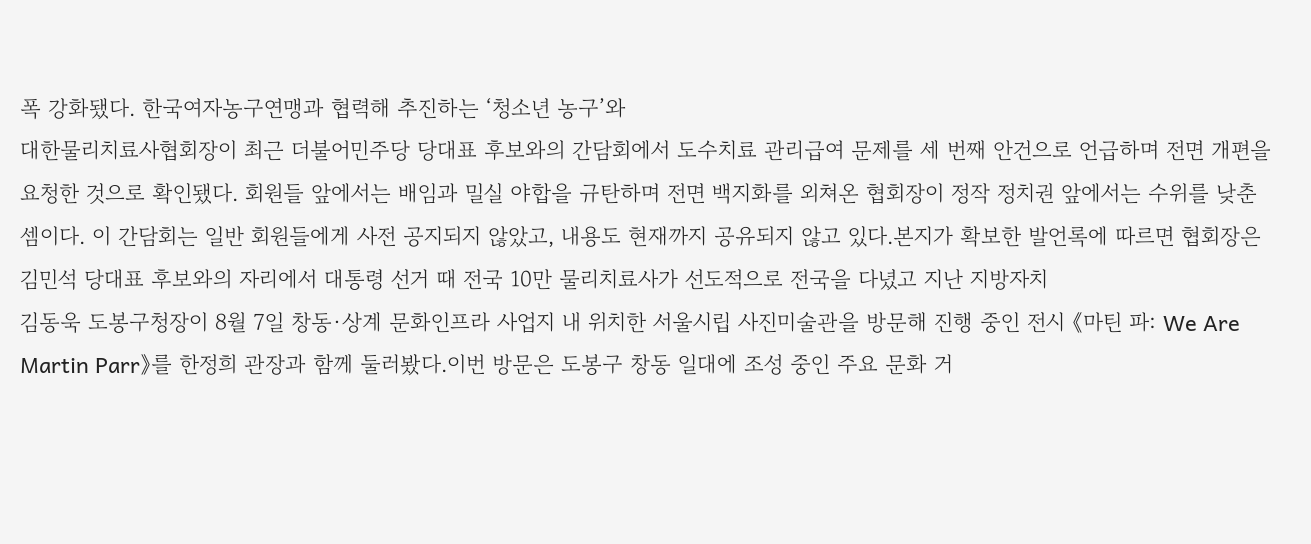폭 강화됐다. 한국여자농구연맹과 협력해 추진하는 ‘청소년 농구’와
대한물리치료사협회장이 최근 더불어민주당 당대표 후보와의 간담회에서 도수치료 관리급여 문제를 세 번째 안건으로 언급하며 전면 개편을 요청한 것으로 확인됐다. 회원들 앞에서는 배임과 밀실 야합을 규탄하며 전면 백지화를 외쳐온 협회장이 정작 정치권 앞에서는 수위를 낮춘 셈이다. 이 간담회는 일반 회원들에게 사전 공지되지 않았고, 내용도 현재까지 공유되지 않고 있다.본지가 확보한 발언록에 따르면 협회장은 김민석 당대표 후보와의 자리에서 대통령 선거 때 전국 10만 물리치료사가 선도적으로 전국을 다녔고 지난 지방자치
김동욱 도봉구청장이 8월 7일 창동·상계 문화인프라 사업지 내 위치한 서울시립 사진미술관을 방문해 진행 중인 전시 《마틴 파: We Are Martin Parr》를 한정희 관장과 함께 둘러봤다.이번 방문은 도봉구 창동 일대에 조성 중인 주요 문화 거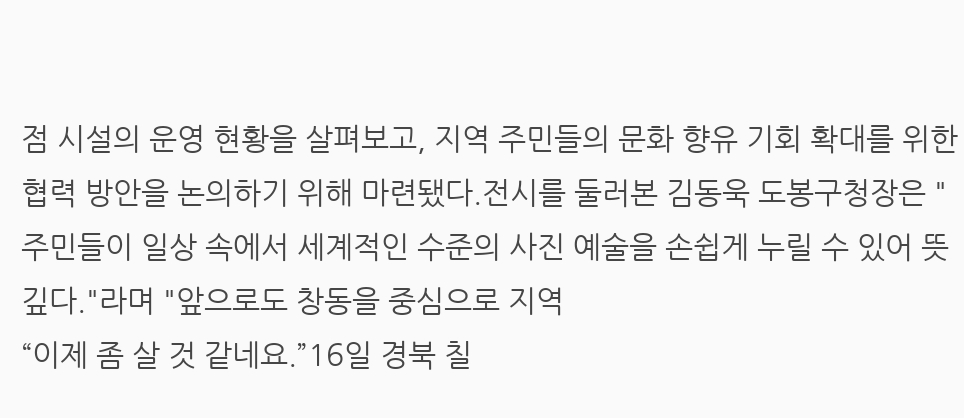점 시설의 운영 현황을 살펴보고, 지역 주민들의 문화 향유 기회 확대를 위한 협력 방안을 논의하기 위해 마련됐다.전시를 둘러본 김동욱 도봉구청장은 "주민들이 일상 속에서 세계적인 수준의 사진 예술을 손쉽게 누릴 수 있어 뜻깊다."라며 "앞으로도 창동을 중심으로 지역
“이제 좀 살 것 같네요.”16일 경북 칠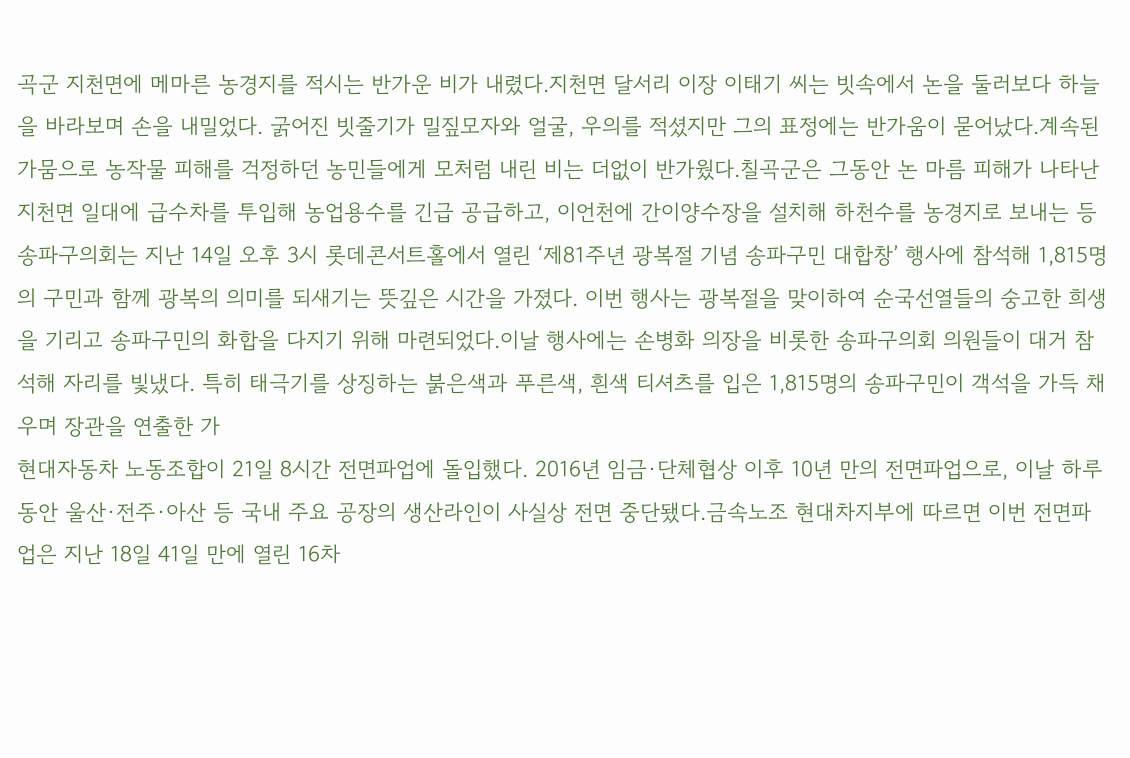곡군 지천면에 메마른 농경지를 적시는 반가운 비가 내렸다.지천면 달서리 이장 이태기 씨는 빗속에서 논을 둘러보다 하늘을 바라보며 손을 내밀었다. 굵어진 빗줄기가 밀짚모자와 얼굴, 우의를 적셨지만 그의 표정에는 반가움이 묻어났다.계속된 가뭄으로 농작물 피해를 걱정하던 농민들에게 모처럼 내린 비는 더없이 반가웠다.칠곡군은 그동안 논 마름 피해가 나타난 지천면 일대에 급수차를 투입해 농업용수를 긴급 공급하고, 이언천에 간이양수장을 설치해 하천수를 농경지로 보내는 등
송파구의회는 지난 14일 오후 3시 롯데콘서트홀에서 열린 ‘제81주년 광복절 기념 송파구민 대합창’ 행사에 참석해 1,815명의 구민과 함께 광복의 의미를 되새기는 뜻깊은 시간을 가졌다. 이번 행사는 광복절을 맞이하여 순국선열들의 숭고한 희생을 기리고 송파구민의 화합을 다지기 위해 마련되었다.이날 행사에는 손병화 의장을 비롯한 송파구의회 의원들이 대거 참석해 자리를 빛냈다. 특히 태극기를 상징하는 붉은색과 푸른색, 흰색 티셔츠를 입은 1,815명의 송파구민이 객석을 가득 채우며 장관을 연출한 가
현대자동차 노동조합이 21일 8시간 전면파업에 돌입했다. 2016년 임금·단체협상 이후 10년 만의 전면파업으로, 이날 하루 동안 울산·전주·아산 등 국내 주요 공장의 생산라인이 사실상 전면 중단됐다.금속노조 현대차지부에 따르면 이번 전면파업은 지난 18일 41일 만에 열린 16차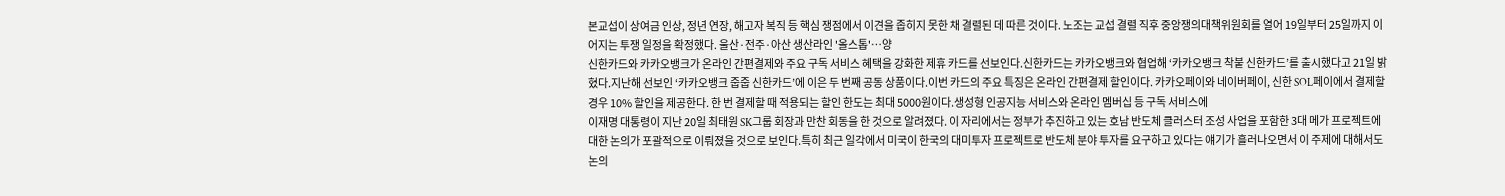본교섭이 상여금 인상, 정년 연장, 해고자 복직 등 핵심 쟁점에서 이견을 좁히지 못한 채 결렬된 데 따른 것이다. 노조는 교섭 결렬 직후 중앙쟁의대책위원회를 열어 19일부터 25일까지 이어지는 투쟁 일정을 확정했다. 울산·전주·아산 생산라인 '올스톱'…양
신한카드와 카카오뱅크가 온라인 간편결제와 주요 구독 서비스 혜택을 강화한 제휴 카드를 선보인다.신한카드는 카카오뱅크와 협업해 ‘카카오뱅크 착붙 신한카드’를 출시했다고 21일 밝혔다.지난해 선보인 ‘카카오뱅크 줍줍 신한카드’에 이은 두 번째 공동 상품이다.이번 카드의 주요 특징은 온라인 간편결제 할인이다. 카카오페이와 네이버페이, 신한 SOL페이에서 결제할 경우 10% 할인을 제공한다. 한 번 결제할 때 적용되는 할인 한도는 최대 5000원이다.생성형 인공지능 서비스와 온라인 멤버십 등 구독 서비스에
이재명 대통령이 지난 20일 최태원 SK그룹 회장과 만찬 회동을 한 것으로 알려졌다. 이 자리에서는 정부가 추진하고 있는 호남 반도체 클러스터 조성 사업을 포함한 3대 메가 프로젝트에 대한 논의가 포괄적으로 이뤄졌을 것으로 보인다.특히 최근 일각에서 미국이 한국의 대미투자 프로젝트로 반도체 분야 투자를 요구하고 있다는 얘기가 흘러나오면서 이 주제에 대해서도 논의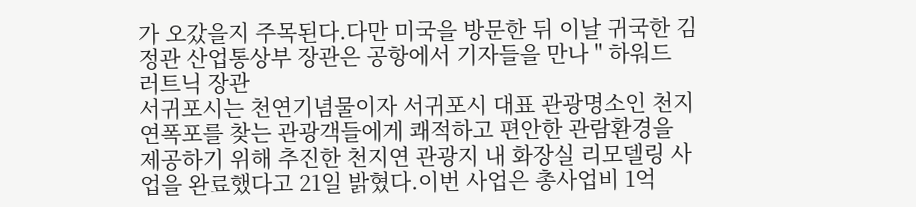가 오갔을지 주목된다.다만 미국을 방문한 뒤 이날 귀국한 김정관 산업통상부 장관은 공항에서 기자들을 만나 " 하워드 러트닉 장관
서귀포시는 천연기념물이자 서귀포시 대표 관광명소인 천지연폭포를 찾는 관광객들에게 쾌적하고 편안한 관람환경을 제공하기 위해 추진한 천지연 관광지 내 화장실 리모델링 사업을 완료했다고 21일 밝혔다.이번 사업은 총사업비 1억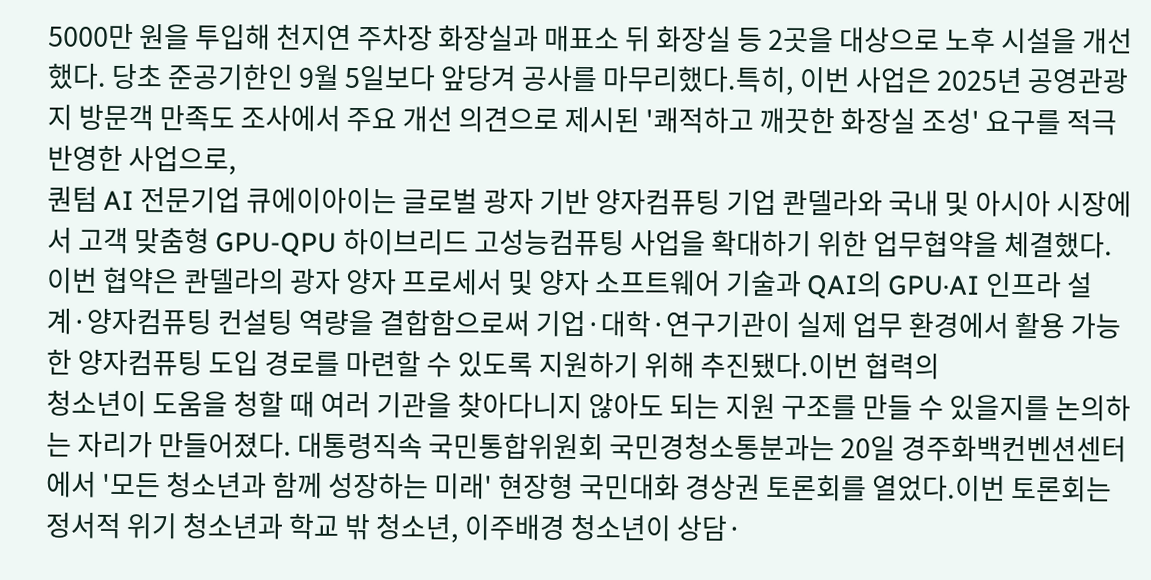5000만 원을 투입해 천지연 주차장 화장실과 매표소 뒤 화장실 등 2곳을 대상으로 노후 시설을 개선했다. 당초 준공기한인 9월 5일보다 앞당겨 공사를 마무리했다.특히, 이번 사업은 2025년 공영관광지 방문객 만족도 조사에서 주요 개선 의견으로 제시된 '쾌적하고 깨끗한 화장실 조성' 요구를 적극 반영한 사업으로,
퀀텀 AI 전문기업 큐에이아이는 글로벌 광자 기반 양자컴퓨팅 기업 콴델라와 국내 및 아시아 시장에서 고객 맞춤형 GPU-QPU 하이브리드 고성능컴퓨팅 사업을 확대하기 위한 업무협약을 체결했다.이번 협약은 콴델라의 광자 양자 프로세서 및 양자 소프트웨어 기술과 QAI의 GPU·AI 인프라 설계·양자컴퓨팅 컨설팅 역량을 결합함으로써 기업·대학·연구기관이 실제 업무 환경에서 활용 가능한 양자컴퓨팅 도입 경로를 마련할 수 있도록 지원하기 위해 추진됐다.이번 협력의
청소년이 도움을 청할 때 여러 기관을 찾아다니지 않아도 되는 지원 구조를 만들 수 있을지를 논의하는 자리가 만들어졌다. 대통령직속 국민통합위원회 국민경청소통분과는 20일 경주화백컨벤션센터에서 '모든 청소년과 함께 성장하는 미래' 현장형 국민대화 경상권 토론회를 열었다.이번 토론회는 정서적 위기 청소년과 학교 밖 청소년, 이주배경 청소년이 상담·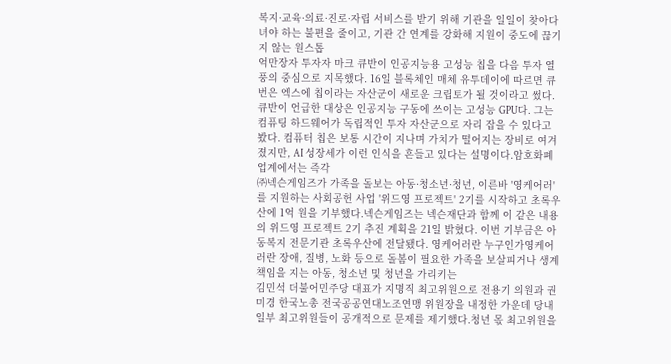복지·교육·의료·진로·자립 서비스를 받기 위해 기관을 일일이 찾아다녀야 하는 불편을 줄이고, 기관 간 연계를 강화해 지원이 중도에 끊기지 않는 원스톱
억만장자 투자자 마크 큐반이 인공지능용 고성능 칩을 다음 투자 열풍의 중심으로 지목했다. 16일 블록체인 매체 유투데이에 따르면 큐번은 엑스에 칩이라는 자산군이 새로운 크립토가 될 것이라고 썼다.큐반이 언급한 대상은 인공지능 구동에 쓰이는 고성능 GPU다. 그는 컴퓨팅 하드웨어가 독립적인 투자 자산군으로 자리 잡을 수 있다고 봤다. 컴퓨터 칩은 보통 시간이 지나며 가치가 떨어지는 장비로 여겨졌지만, AI 성장세가 이런 인식을 흔들고 있다는 설명이다.암호화폐 업계에서는 즉각
㈜넥슨게임즈가 가족을 돌보는 아동·청소년·청년, 이른바 '영케어러'를 지원하는 사회공헌 사업 '위드영 프로젝트' 2기를 시작하고 초록우산에 1억 원을 기부했다.넥슨게임즈는 넥슨재단과 함께 이 같은 내용의 위드영 프로젝트 2기 추진 계획을 21일 밝혔다. 이번 기부금은 아동복지 전문기관 초록우산에 전달됐다. 영케어러란 누구인가영케어러란 장애, 질병, 노화 등으로 돌봄이 필요한 가족을 보살피거나 생계 책임을 지는 아동, 청소년 및 청년을 가리키는
김민석 더불어민주당 대표가 지명직 최고위원으로 전용기 의원과 권미경 한국노총 전국공공연대노조연맹 위원장을 내정한 가운데 당내 일부 최고위원들이 공개적으로 문제를 제기했다.청년 몫 최고위원을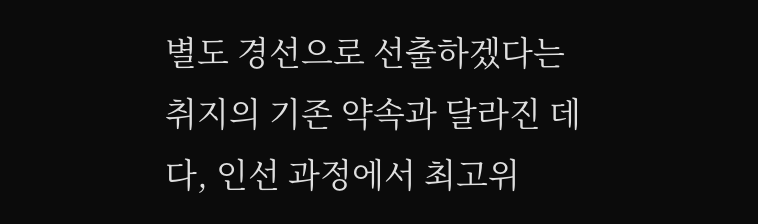별도 경선으로 선출하겠다는 취지의 기존 약속과 달라진 데다, 인선 과정에서 최고위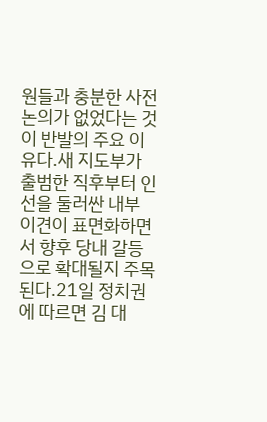원들과 충분한 사전 논의가 없었다는 것이 반발의 주요 이유다.새 지도부가 출범한 직후부터 인선을 둘러싼 내부 이견이 표면화하면서 향후 당내 갈등으로 확대될지 주목된다.21일 정치권에 따르면 김 대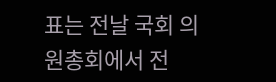표는 전날 국회 의원총회에서 전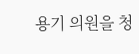용기 의원을 청